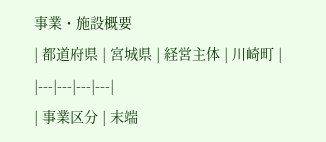事業・施設概要
| 都道府県 | 宮城県 | 経営主体 | 川崎町 |
|---|---|---|---|
| 事業区分 | 末端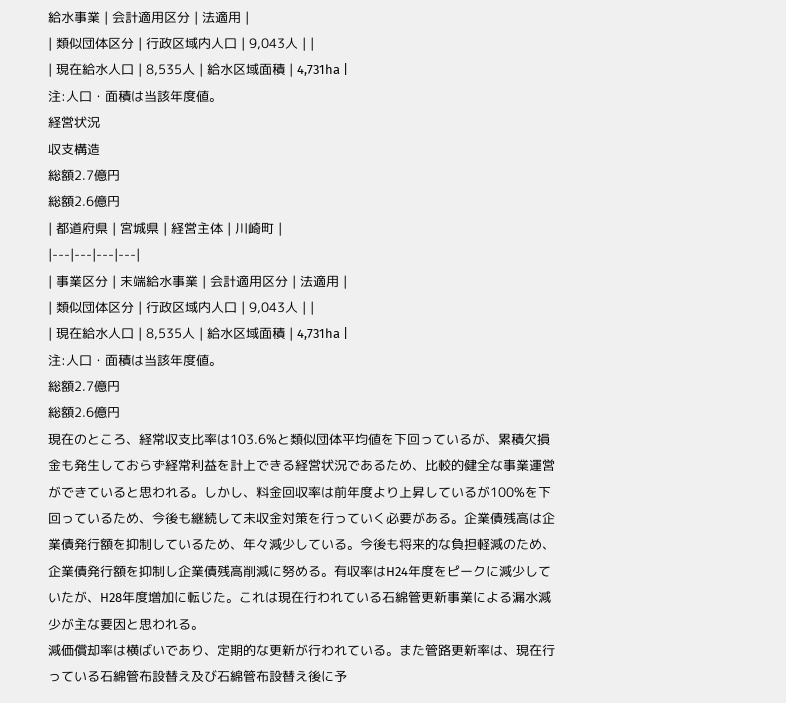給水事業 | 会計適用区分 | 法適用 |
| 類似団体区分 | 行政区域内人口 | 9,043人 | |
| 現在給水人口 | 8,535人 | 給水区域面積 | 4,731ha |
注:人口・面積は当該年度値。
経営状況
収支構造
総額2.7億円
総額2.6億円
| 都道府県 | 宮城県 | 経営主体 | 川崎町 |
|---|---|---|---|
| 事業区分 | 末端給水事業 | 会計適用区分 | 法適用 |
| 類似団体区分 | 行政区域内人口 | 9,043人 | |
| 現在給水人口 | 8,535人 | 給水区域面積 | 4,731ha |
注:人口・面積は当該年度値。
総額2.7億円
総額2.6億円
現在のところ、経常収支比率は103.6%と類似団体平均値を下回っているが、累積欠損金も発生しておらず経常利益を計上できる経営状況であるため、比較的健全な事業運営ができていると思われる。しかし、料金回収率は前年度より上昇しているが100%を下回っているため、今後も継続して未収金対策を行っていく必要がある。企業債残高は企業債発行額を抑制しているため、年々減少している。今後も将来的な負担軽減のため、企業債発行額を抑制し企業債残高削減に努める。有収率はH24年度をピークに減少していたが、H28年度増加に転じた。これは現在行われている石綿管更新事業による漏水減少が主な要因と思われる。
減価償却率は横ばいであり、定期的な更新が行われている。また管路更新率は、現在行っている石綿管布設替え及び石綿管布設替え後に予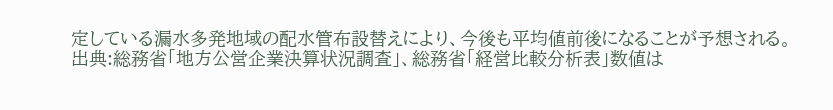定している漏水多発地域の配水管布設替えにより、今後も平均値前後になることが予想される。
出典:総務省「地方公営企業決算状況調査」、総務省「経営比較分析表」数値は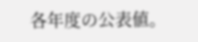各年度の公表値。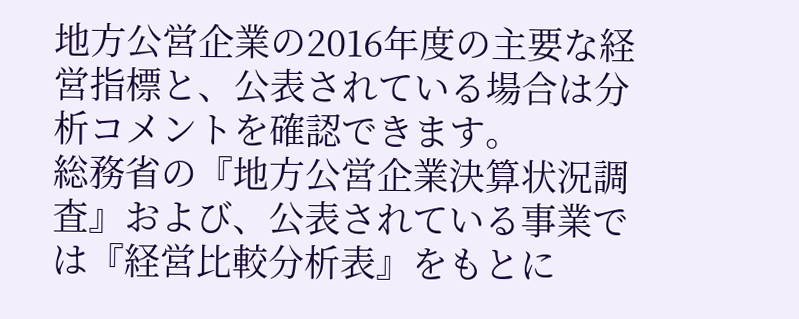地方公営企業の2016年度の主要な経営指標と、公表されている場合は分析コメントを確認できます。
総務省の『地方公営企業決算状況調査』および、公表されている事業では『経営比較分析表』をもとに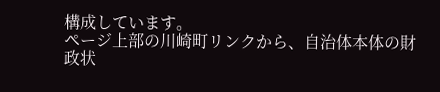構成しています。
ページ上部の川崎町リンクから、自治体本体の財政状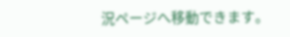況ページへ移動できます。